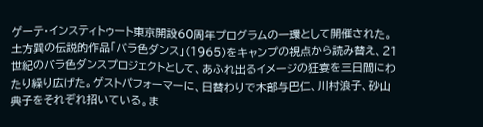ゲーテ・インスティトゥート東京開設60周年プログラムの一環として開催された。土方巽の伝説的作品「バラ色ダンス」(1965)をキャンプの視点から読み替え、21世紀のバラ色ダンスプロジェクトとして、あふれ出るイメージの狂宴を三日間にわたり繰り広げた。ゲストパフォーマーに、日替わりで木部与巴仁、川村浪子、砂山典子をそれぞれ招いている。ま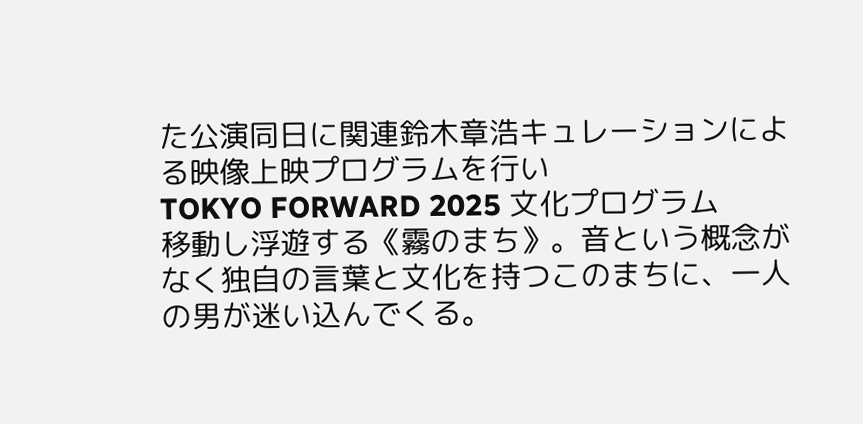た公演同日に関連鈴木章浩キュレーションによる映像上映プログラムを行い
TOKYO FORWARD 2025 文化プログラム
移動し浮遊する《霧のまち》。音という概念がなく独自の言葉と文化を持つこのまちに、一人の男が迷い込んでくる。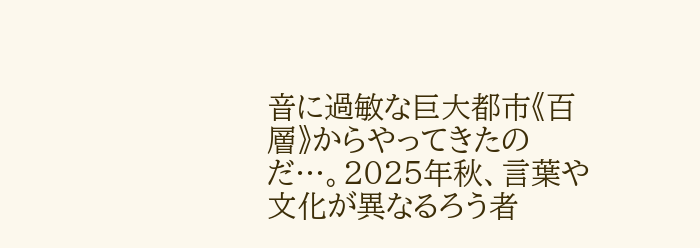音に過敏な巨大都市《百層》からやってきたのだ…。2025年秋、言葉や文化が異なるろう者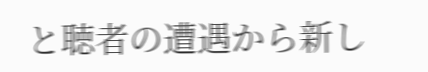と聴者の遭遇から新し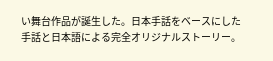い舞台作品が誕生した。日本手話をベースにした手話と日本語による完全オリジナルストーリー。